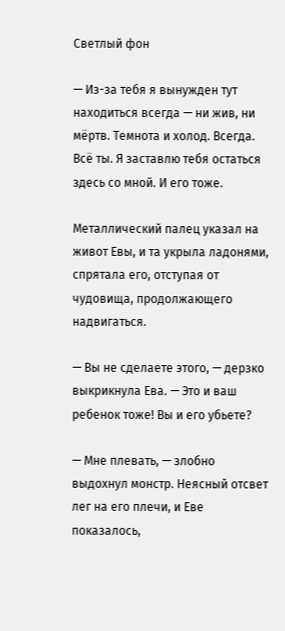Светлый фон

— Из-за тебя я вынужден тут находиться всегда — ни жив, ни мёртв. Темнота и холод. Всегда. Всё ты. Я заставлю тебя остаться здесь со мной. И его тоже.

Металлический палец указал на живот Евы, и та укрыла ладонями, спрятала его, отступая от чудовища, продолжающего надвигаться.

— Вы не сделаете этого, — дерзко выкрикнула Ева. — Это и ваш ребенок тоже! Вы и его убьете?

— Мне плевать, — злобно выдохнул монстр. Неясный отсвет лег на его плечи, и Еве показалось,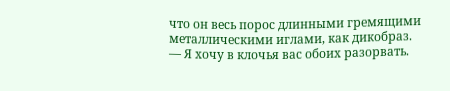что он весь порос длинными гремящими металлическими иглами, как дикобраз. — Я хочу в клочья вас обоих разорвать.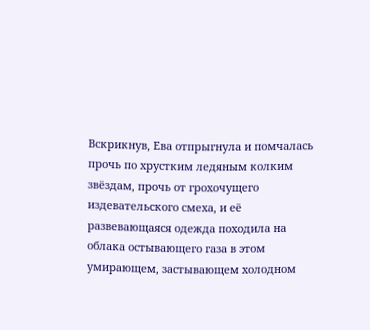Вскрикнув, Ева отпрыгнула и помчалась прочь по хрустким ледяным колким звёздам, прочь от грохочущего издевательского смеха, и её развевающаяся одежда походила на облака остывающего газа в этом умирающем, застывающем холодном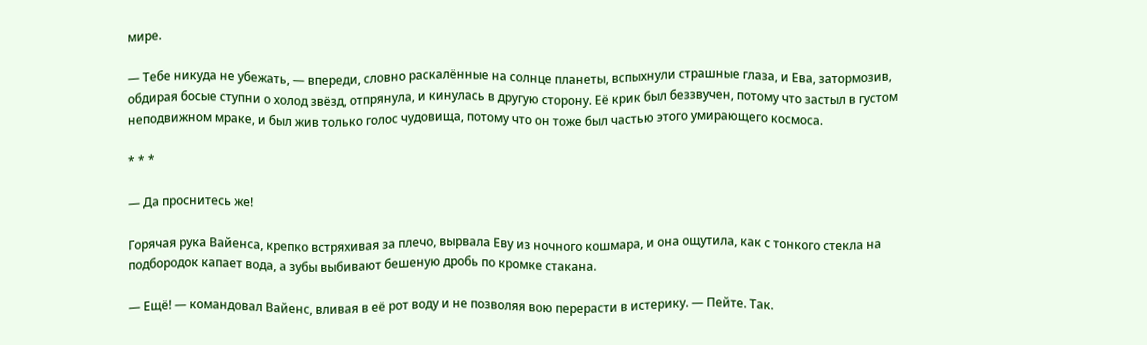мире.

— Тебе никуда не убежать, — впереди, словно раскалённые на солнце планеты, вспыхнули страшные глаза, и Ева, затормозив, обдирая босые ступни о холод звёзд, отпрянула, и кинулась в другую сторону. Её крик был беззвучен, потому что застыл в густом неподвижном мраке, и был жив только голос чудовища, потому что он тоже был частью этого умирающего космоса.

* * *

— Да проснитесь же!

Горячая рука Вайенса, крепко встряхивая за плечо, вырвала Еву из ночного кошмара, и она ощутила, как с тонкого стекла на подбородок капает вода, а зубы выбивают бешеную дробь по кромке стакана.

— Ещё! — командовал Вайенс, вливая в её рот воду и не позволяя вою перерасти в истерику. — Пейте. Так.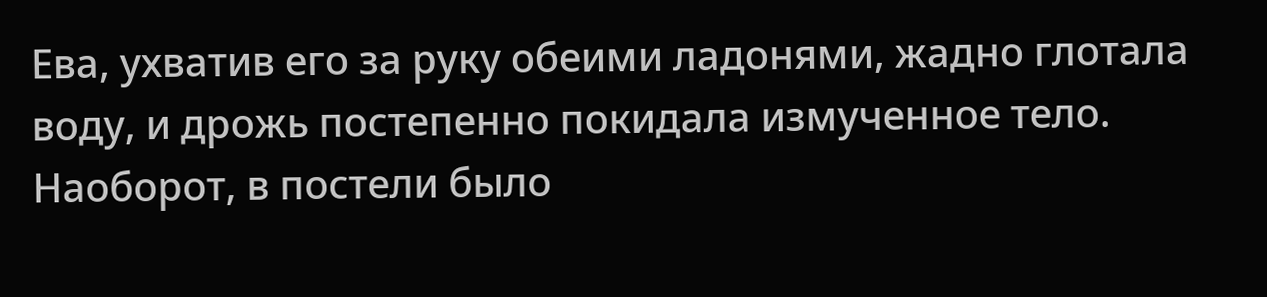Ева, ухватив его за руку обеими ладонями, жадно глотала воду, и дрожь постепенно покидала измученное тело. Наоборот, в постели было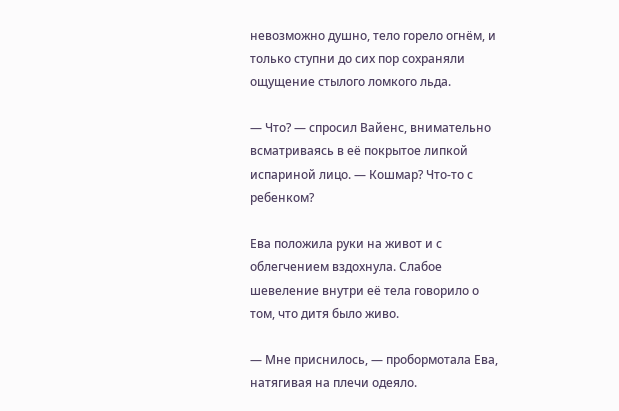невозможно душно, тело горело огнём, и только ступни до сих пор сохраняли ощущение стылого ломкого льда.

— Что? — спросил Вайенс, внимательно всматриваясь в её покрытое липкой испариной лицо. — Кошмар? Что-то с ребенком?

Ева положила руки на живот и с облегчением вздохнула. Слабое шевеление внутри её тела говорило о том, что дитя было живо.

— Мне приснилось, — пробормотала Ева, натягивая на плечи одеяло.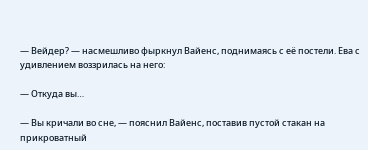— Вейдер? — насмешливо фыркнул Вайенс, поднимаясь с её постели. Ева с удивлением воззрилась на него:

— Откуда вы…

— Вы кричали во сне, — пояснил Вайенс, поставив пустой стакан на прикроватный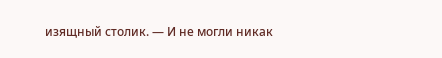изящный столик. — И не могли никак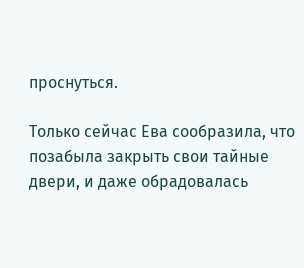проснуться.

Только сейчас Ева сообразила, что позабыла закрыть свои тайные двери, и даже обрадовалась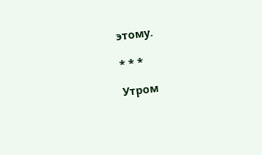этому.

* * *

Утром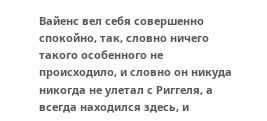Вайенс вел себя совершенно спокойно, так, словно ничего такого особенного не происходило, и словно он никуда никогда не улетал с Риггеля, а всегда находился здесь, и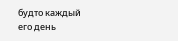будто каждый его день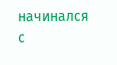начинался с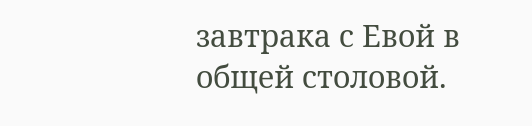завтрака с Евой в общей столовой.